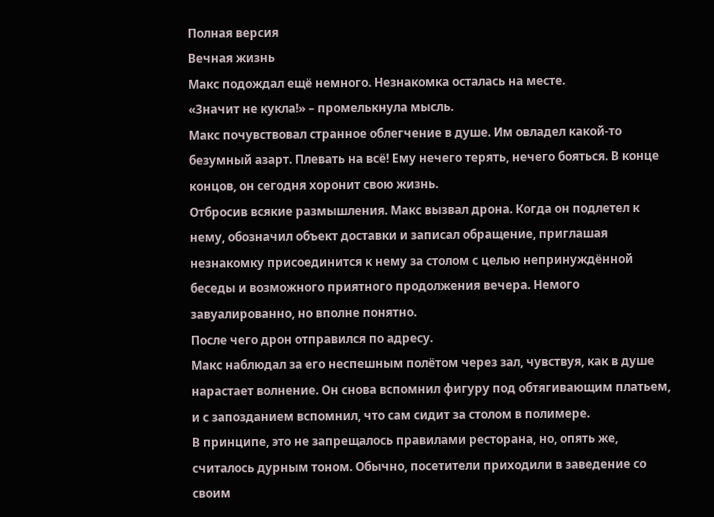Полная версия
Вечная жизнь
Макс подождал ещё немного. Незнакомка осталась на месте.
«Значит не кукла!» – промелькнула мысль.
Макс почувствовал странное облегчение в душе. Им овладел какой-то безумный азарт. Плевать на всё! Ему нечего терять, нечего бояться. В конце концов, он сегодня хоронит свою жизнь.
Отбросив всякие размышления. Макс вызвал дрона. Когда он подлетел к нему, обозначил объект доставки и записал обращение, приглашая незнакомку присоединится к нему за столом с целью непринуждённой беседы и возможного приятного продолжения вечера. Немого завуалированно, но вполне понятно.
После чего дрон отправился по адресу.
Макс наблюдал за его неспешным полётом через зал, чувствуя, как в душе нарастает волнение. Он снова вспомнил фигуру под обтягивающим платьем, и с запозданием вспомнил, что сам сидит за столом в полимере.
В принципе, это не запрещалось правилами ресторана, но, опять же, считалось дурным тоном. Обычно, посетители приходили в заведение со своим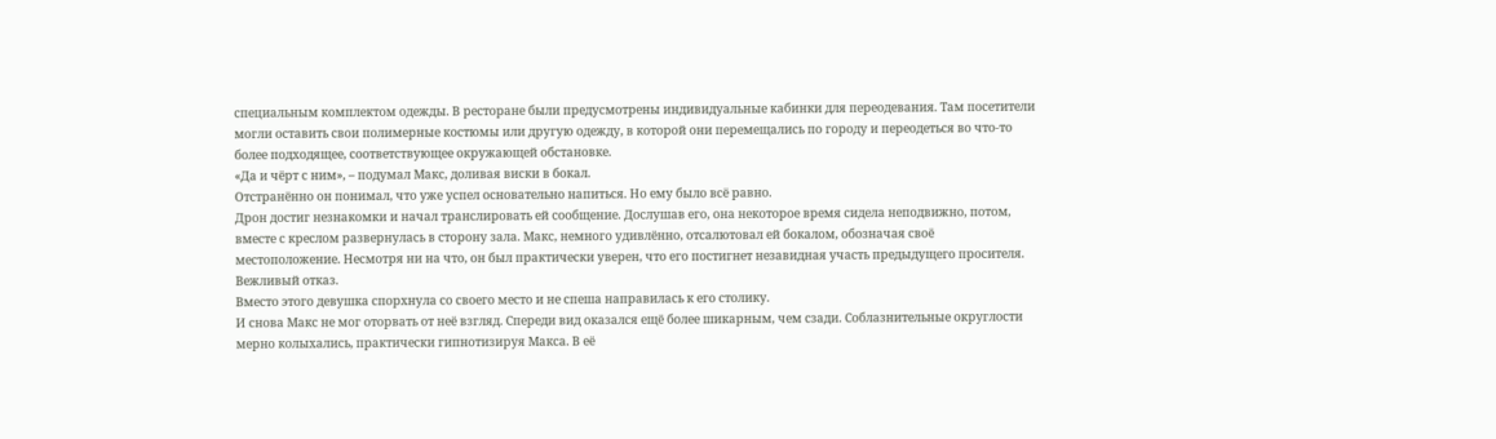специальным комплектом одежды. В ресторане были предусмотрены индивидуальные кабинки для переодевания. Там посетители могли оставить свои полимерные костюмы или другую одежду, в которой они перемещались по городу и переодеться во что-то более подходящее, соответствующее окружающей обстановке.
«Да и чёрт с ним», – подумал Макс, доливая виски в бокал.
Отстранённо он понимал, что уже успел основательно напиться. Но ему было всё равно.
Дрон достиг незнакомки и начал транслировать ей сообщение. Дослушав его, она некоторое время сидела неподвижно, потом, вместе с креслом развернулась в сторону зала. Макс, немного удивлённо, отсалютовал ей бокалом, обозначая своё местоположение. Несмотря ни на что, он был практически уверен, что его постигнет незавидная участь предыдущего просителя. Вежливый отказ.
Вместо этого девушка спорхнула со своего место и не спеша направилась к его столику.
И снова Макс не мог оторвать от неё взгляд. Спереди вид оказался ещё более шикарным, чем сзади. Соблазнительные округлости мерно колыхались, практически гипнотизируя Макса. В её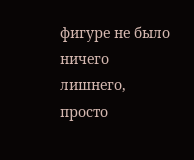фигуре не было ничего лишнего, просто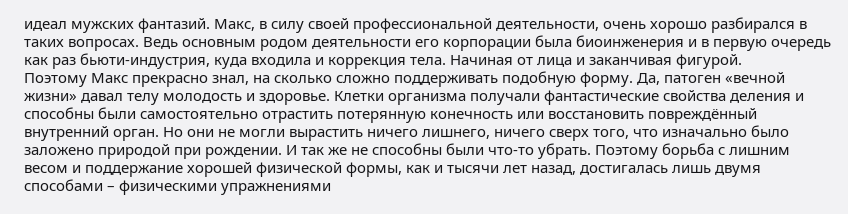идеал мужских фантазий. Макс, в силу своей профессиональной деятельности, очень хорошо разбирался в таких вопросах. Ведь основным родом деятельности его корпорации была биоинженерия и в первую очередь как раз бьюти-индустрия, куда входила и коррекция тела. Начиная от лица и заканчивая фигурой.
Поэтому Макс прекрасно знал, на сколько сложно поддерживать подобную форму. Да, патоген «вечной жизни» давал телу молодость и здоровье. Клетки организма получали фантастические свойства деления и способны были самостоятельно отрастить потерянную конечность или восстановить повреждённый внутренний орган. Но они не могли вырастить ничего лишнего, ничего сверх того, что изначально было заложено природой при рождении. И так же не способны были что-то убрать. Поэтому борьба с лишним весом и поддержание хорошей физической формы, как и тысячи лет назад, достигалась лишь двумя способами – физическими упражнениями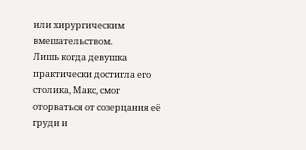или хирургическим вмешательством.
Лишь когда девушка практически достигла его столика, Макс, смог оторваться от созерцания её груди и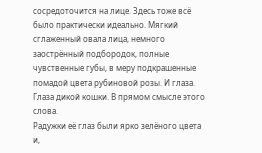сосредоточится на лице. Здесь тоже всё было практически идеально. Мягкий сглаженный овала лица, немного заострённый подбородок, полные чувственные губы, в меру подкрашенные помадой цвета рубиновой розы. И глаза. Глаза дикой кошки. В прямом смысле этого слова.
Радужки её глаз были ярко зелёного цвета и,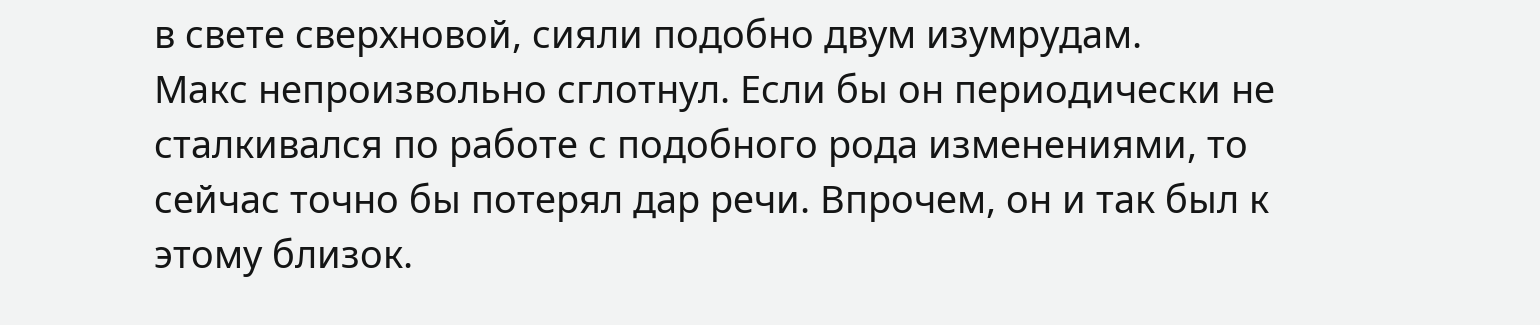в свете сверхновой, сияли подобно двум изумрудам.
Макс непроизвольно сглотнул. Если бы он периодически не сталкивался по работе с подобного рода изменениями, то сейчас точно бы потерял дар речи. Впрочем, он и так был к этому близок.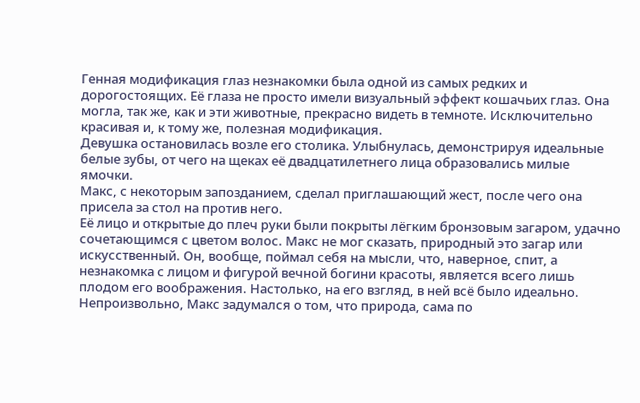Генная модификация глаз незнакомки была одной из самых редких и дорогостоящих. Её глаза не просто имели визуальный эффект кошачьих глаз. Она могла, так же, как и эти животные, прекрасно видеть в темноте. Исключительно красивая и, к тому же, полезная модификация.
Девушка остановилась возле его столика. Улыбнулась, демонстрируя идеальные белые зубы, от чего на щеках её двадцатилетнего лица образовались милые ямочки.
Макс, с некоторым запозданием, сделал приглашающий жест, после чего она присела за стол на против него.
Её лицо и открытые до плеч руки были покрыты лёгким бронзовым загаром, удачно сочетающимся с цветом волос. Макс не мог сказать, природный это загар или искусственный. Он, вообще, поймал себя на мысли, что, наверное, спит, а незнакомка с лицом и фигурой вечной богини красоты, является всего лишь плодом его воображения. Настолько, на его взгляд, в ней всё было идеально.
Непроизвольно, Макс задумался о том, что природа, сама по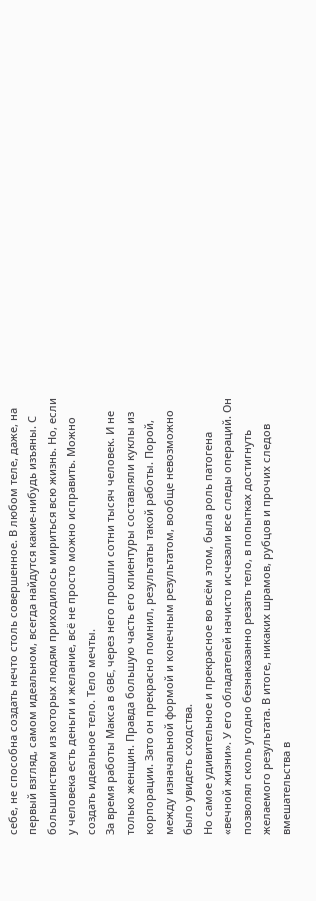себе, не способна создать нечто столь совершенное. В любом теле, даже, на первый взгляд, самом идеальном, всегда найдутся какие-нибудь изъяны. С большинством из которых людям приходилось мириться всю жизнь. Но, если у человека есть деньги и желание, всё не просто можно исправить. Можно создать идеальное тело. Тело мечты.
За время работы Макса в GBE, через него прошли сотни тысяч человек. И не только женщин. Правда большую часть его клиентуры составляли куклы из корпорации. Зато он прекрасно помнил, результаты такой работы. Порой, между изначальной формой и конечным результатом, вообще невозможно было увидеть сходства.
Но самое удивительное и прекрасное во всём этом, была роль патогена «вечной жизни». У его обладателей начисто исчезали все следы операций. Он позволял сколь угодно безнаказанно резать тело, в попытках достигнуть желаемого результата. В итоге, никаких шрамов, рубцов и прочих следов вмешательства в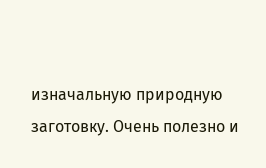изначальную природную заготовку. Очень полезно и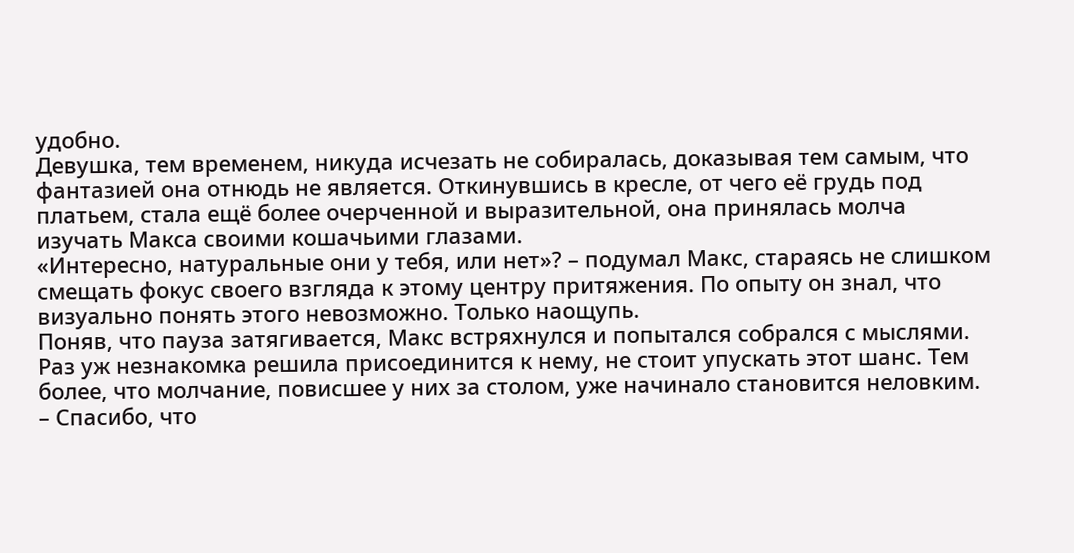удобно.
Девушка, тем временем, никуда исчезать не собиралась, доказывая тем самым, что фантазией она отнюдь не является. Откинувшись в кресле, от чего её грудь под платьем, стала ещё более очерченной и выразительной, она принялась молча изучать Макса своими кошачьими глазами.
«Интересно, натуральные они у тебя, или нет»? – подумал Макс, стараясь не слишком смещать фокус своего взгляда к этому центру притяжения. По опыту он знал, что визуально понять этого невозможно. Только наощупь.
Поняв, что пауза затягивается, Макс встряхнулся и попытался собрался с мыслями. Раз уж незнакомка решила присоединится к нему, не стоит упускать этот шанс. Тем более, что молчание, повисшее у них за столом, уже начинало становится неловким.
– Спасибо, что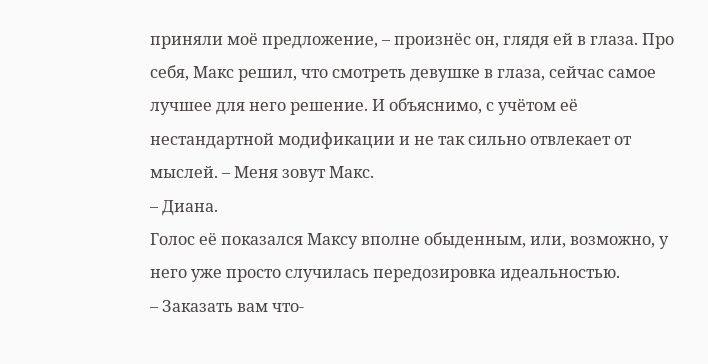приняли моё предложение, – произнёс он, глядя ей в глаза. Про себя, Макс решил, что смотреть девушке в глаза, сейчас самое лучшее для него решение. И объяснимо, с учётом её нестандартной модификации и не так сильно отвлекает от мыслей. – Меня зовут Макс.
– Диана.
Голос её показался Максу вполне обыденным, или, возможно, у него уже просто случилась передозировка идеальностью.
– Заказать вам что-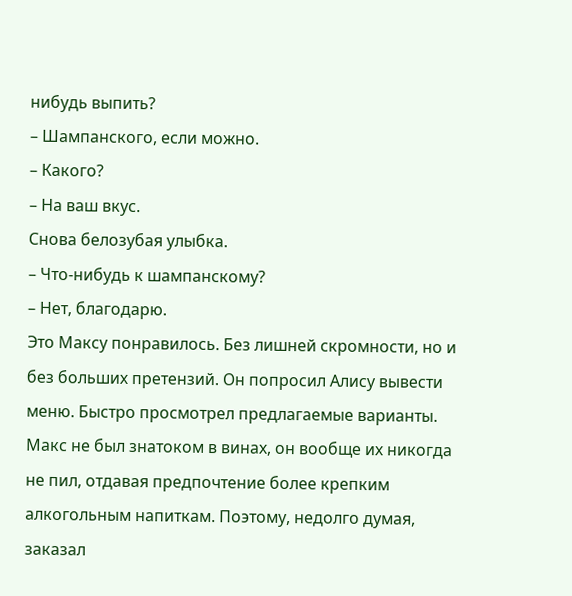нибудь выпить?
– Шампанского, если можно.
– Какого?
– На ваш вкус.
Снова белозубая улыбка.
– Что-нибудь к шампанскому?
– Нет, благодарю.
Это Максу понравилось. Без лишней скромности, но и без больших претензий. Он попросил Алису вывести меню. Быстро просмотрел предлагаемые варианты. Макс не был знатоком в винах, он вообще их никогда не пил, отдавая предпочтение более крепким алкогольным напиткам. Поэтому, недолго думая, заказал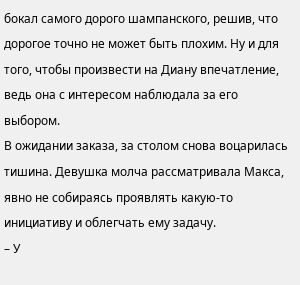бокал самого дорого шампанского, решив, что дорогое точно не может быть плохим. Ну и для того, чтобы произвести на Диану впечатление, ведь она с интересом наблюдала за его выбором.
В ожидании заказа, за столом снова воцарилась тишина. Девушка молча рассматривала Макса, явно не собираясь проявлять какую-то инициативу и облегчать ему задачу.
– У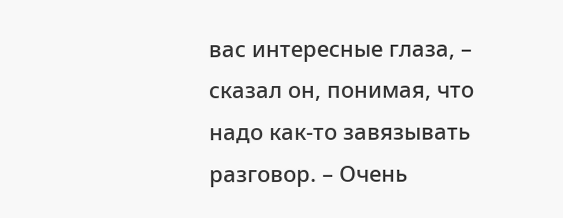вас интересные глаза, – сказал он, понимая, что надо как-то завязывать разговор. – Очень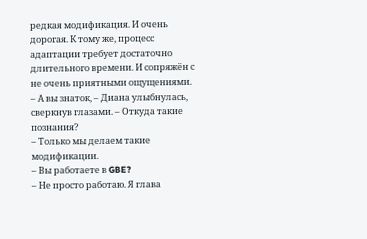редкая модификация. И очень дорогая. К тому же, процесс адаптации требует достаточно длительного времени. И сопряжён с не очень приятными ощущениями.
– А вы знаток, – Диана улыбнулась, сверкнув глазами. – Откуда такие познания?
– Только мы делаем такие модификации.
– Вы работаете в GBE?
– Не просто работаю. Я глава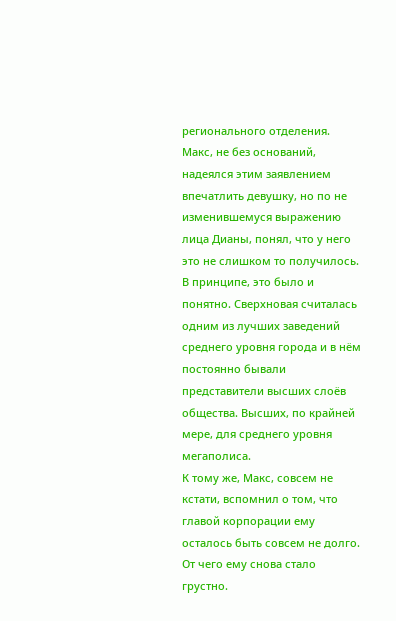регионального отделения.
Макс, не без оснований, надеялся этим заявлением впечатлить девушку, но по не изменившемуся выражению лица Дианы, понял, что у него это не слишком то получилось. В принципе, это было и понятно. Сверхновая считалась одним из лучших заведений среднего уровня города и в нём постоянно бывали представители высших слоёв общества. Высших, по крайней мере, для среднего уровня мегаполиса.
К тому же, Макс, совсем не кстати, вспомнил о том, что главой корпорации ему осталось быть совсем не долго. От чего ему снова стало грустно.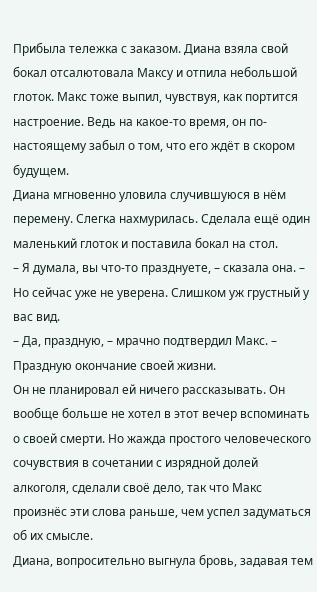Прибыла тележка с заказом. Диана взяла свой бокал отсалютовала Максу и отпила небольшой глоток. Макс тоже выпил, чувствуя, как портится настроение. Ведь на какое-то время, он по-настоящему забыл о том, что его ждёт в скором будущем.
Диана мгновенно уловила случившуюся в нём перемену. Слегка нахмурилась. Сделала ещё один маленький глоток и поставила бокал на стол.
– Я думала, вы что-то празднуете, – сказала она. – Но сейчас уже не уверена. Слишком уж грустный у вас вид.
– Да, праздную, – мрачно подтвердил Макс. – Праздную окончание своей жизни.
Он не планировал ей ничего рассказывать. Он вообще больше не хотел в этот вечер вспоминать о своей смерти. Но жажда простого человеческого сочувствия в сочетании с изрядной долей алкоголя, сделали своё дело, так что Макс произнёс эти слова раньше, чем успел задуматься об их смысле.
Диана, вопросительно выгнула бровь, задавая тем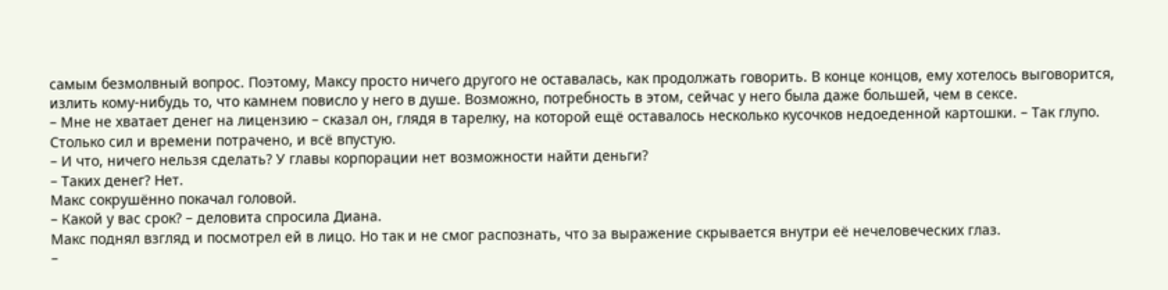самым безмолвный вопрос. Поэтому, Максу просто ничего другого не оставалась, как продолжать говорить. В конце концов, ему хотелось выговорится, излить кому-нибудь то, что камнем повисло у него в душе. Возможно, потребность в этом, сейчас у него была даже большей, чем в сексе.
– Мне не хватает денег на лицензию – сказал он, глядя в тарелку, на которой ещё оставалось несколько кусочков недоеденной картошки. – Так глупо. Столько сил и времени потрачено, и всё впустую.
– И что, ничего нельзя сделать? У главы корпорации нет возможности найти деньги?
– Таких денег? Нет.
Макс сокрушённо покачал головой.
– Какой у вас срок? – деловита спросила Диана.
Макс поднял взгляд и посмотрел ей в лицо. Но так и не смог распознать, что за выражение скрывается внутри её нечеловеческих глаз.
–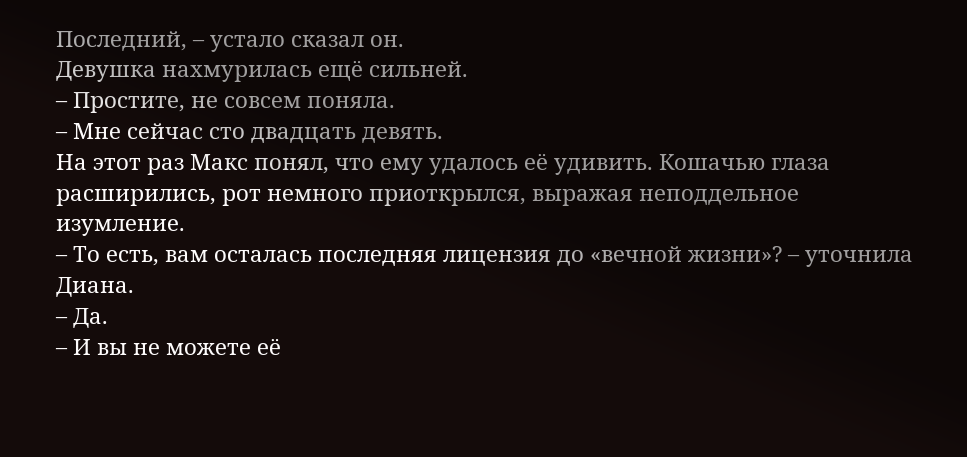Последний, – устало сказал он.
Девушка нахмурилась ещё сильней.
– Простите, не совсем поняла.
– Мне сейчас сто двадцать девять.
На этот раз Макс понял, что ему удалось её удивить. Кошачью глаза расширились, рот немного приоткрылся, выражая неподдельное изумление.
– То есть, вам осталась последняя лицензия до «вечной жизни»? – уточнила Диана.
– Да.
– И вы не можете её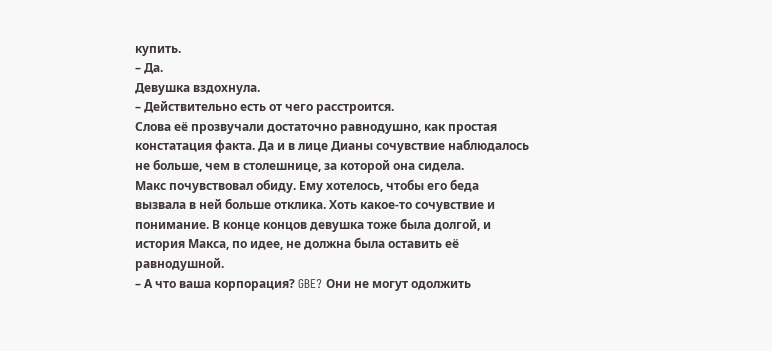купить.
– Да.
Девушка вздохнула.
– Действительно есть от чего расстроится.
Слова её прозвучали достаточно равнодушно, как простая констатация факта. Да и в лице Дианы сочувствие наблюдалось не больше, чем в столешнице, за которой она сидела.
Макс почувствовал обиду. Ему хотелось, чтобы его беда вызвала в ней больше отклика. Хоть какое-то сочувствие и понимание. В конце концов девушка тоже была долгой, и история Макса, по идее, не должна была оставить её равнодушной.
– А что ваша корпорация? GBE? Они не могут одолжить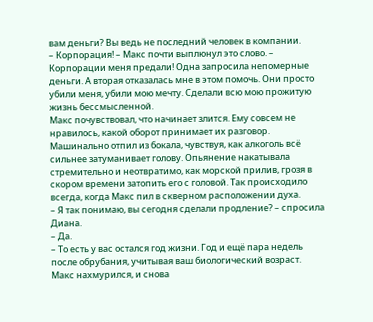вам деньги? Вы ведь не последний человек в компании.
– Корпорация! – Макс почти выплюнул это слово. – Корпорации меня предали! Одна запросила непомерные деньги. А вторая отказалась мне в этом помочь. Они просто убили меня, убили мою мечту. Сделали всю мою прожитую жизнь бессмысленной.
Макс почувствовал, что начинает злится. Ему совсем не нравилось, какой оборот принимает их разговор. Машинально отпил из бокала, чувствуя, как алкоголь всё сильнее затуманивает голову. Опьянение накатывала стремительно и неотвратимо, как морской прилив, грозя в скором времени затопить его с головой. Так происходило всегда, когда Макс пил в скверном расположении духа.
– Я так понимаю, вы сегодня сделали продление? – спросила Диана.
– Да.
– То есть у вас остался год жизни. Год и ещё пара недель после обрубания, учитывая ваш биологический возраст.
Макс нахмурился, и снова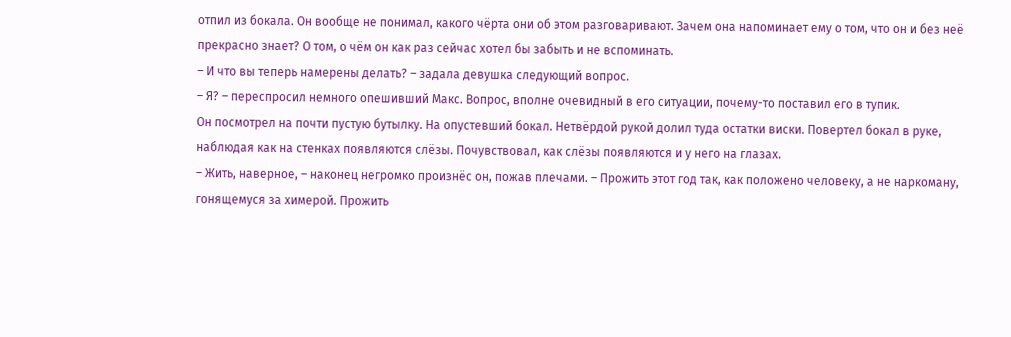отпил из бокала. Он вообще не понимал, какого чёрта они об этом разговаривают. Зачем она напоминает ему о том, что он и без неё прекрасно знает? О том, о чём он как раз сейчас хотел бы забыть и не вспоминать.
– И что вы теперь намерены делать? – задала девушка следующий вопрос.
– Я? – переспросил немного опешивший Макс. Вопрос, вполне очевидный в его ситуации, почему-то поставил его в тупик.
Он посмотрел на почти пустую бутылку. На опустевший бокал. Нетвёрдой рукой долил туда остатки виски. Повертел бокал в руке, наблюдая как на стенках появляются слёзы. Почувствовал, как слёзы появляются и у него на глазах.
– Жить, наверное, – наконец негромко произнёс он, пожав плечами. – Прожить этот год так, как положено человеку, а не наркоману, гонящемуся за химерой. Прожить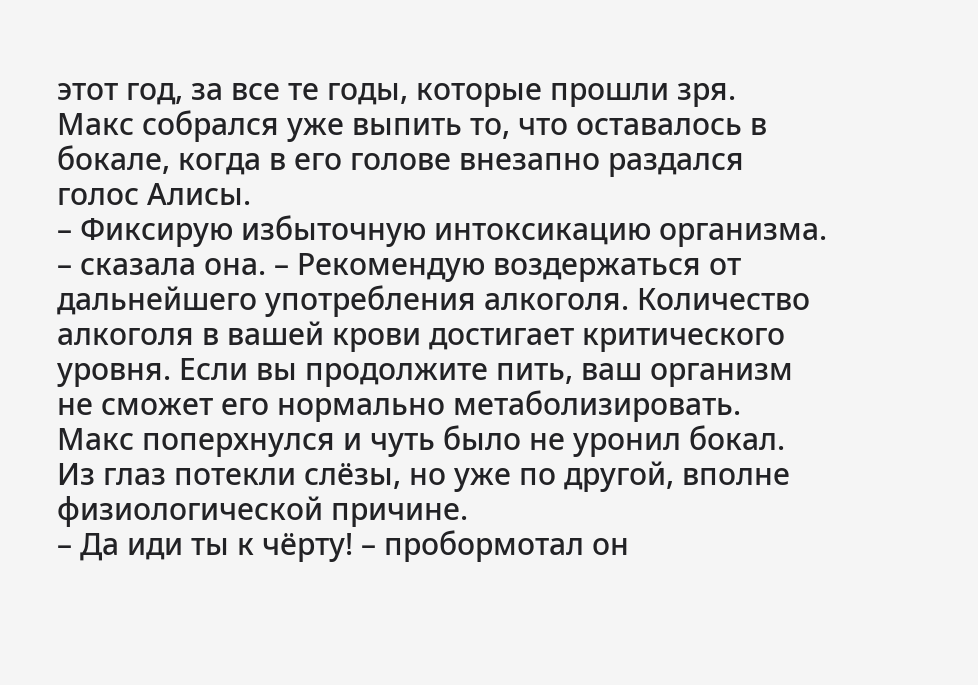этот год, за все те годы, которые прошли зря.
Макс собрался уже выпить то, что оставалось в бокале, когда в его голове внезапно раздался голос Алисы.
– Фиксирую избыточную интоксикацию организма. – сказала она. – Рекомендую воздержаться от дальнейшего употребления алкоголя. Количество алкоголя в вашей крови достигает критического уровня. Если вы продолжите пить, ваш организм не сможет его нормально метаболизировать.
Макс поперхнулся и чуть было не уронил бокал. Из глаз потекли слёзы, но уже по другой, вполне физиологической причине.
– Да иди ты к чёрту! – пробормотал он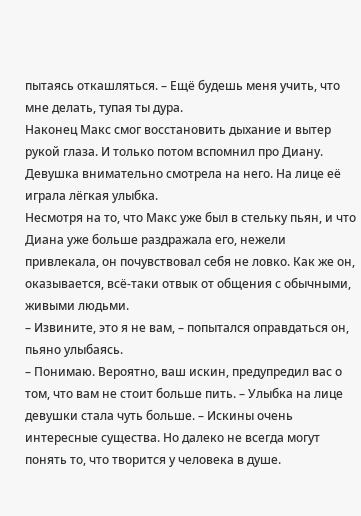пытаясь откашляться. – Ещё будешь меня учить, что мне делать, тупая ты дура.
Наконец Макс смог восстановить дыхание и вытер рукой глаза. И только потом вспомнил про Диану.
Девушка внимательно смотрела на него. На лице её играла лёгкая улыбка.
Несмотря на то, что Макс уже был в стельку пьян, и что Диана уже больше раздражала его, нежели привлекала, он почувствовал себя не ловко. Как же он, оказывается, всё-таки отвык от общения с обычными, живыми людьми.
– Извините, это я не вам, – попытался оправдаться он, пьяно улыбаясь.
– Понимаю. Вероятно, ваш искин, предупредил вас о том, что вам не стоит больше пить. – Улыбка на лице девушки стала чуть больше. – Искины очень интересные существа. Но далеко не всегда могут понять то, что творится у человека в душе.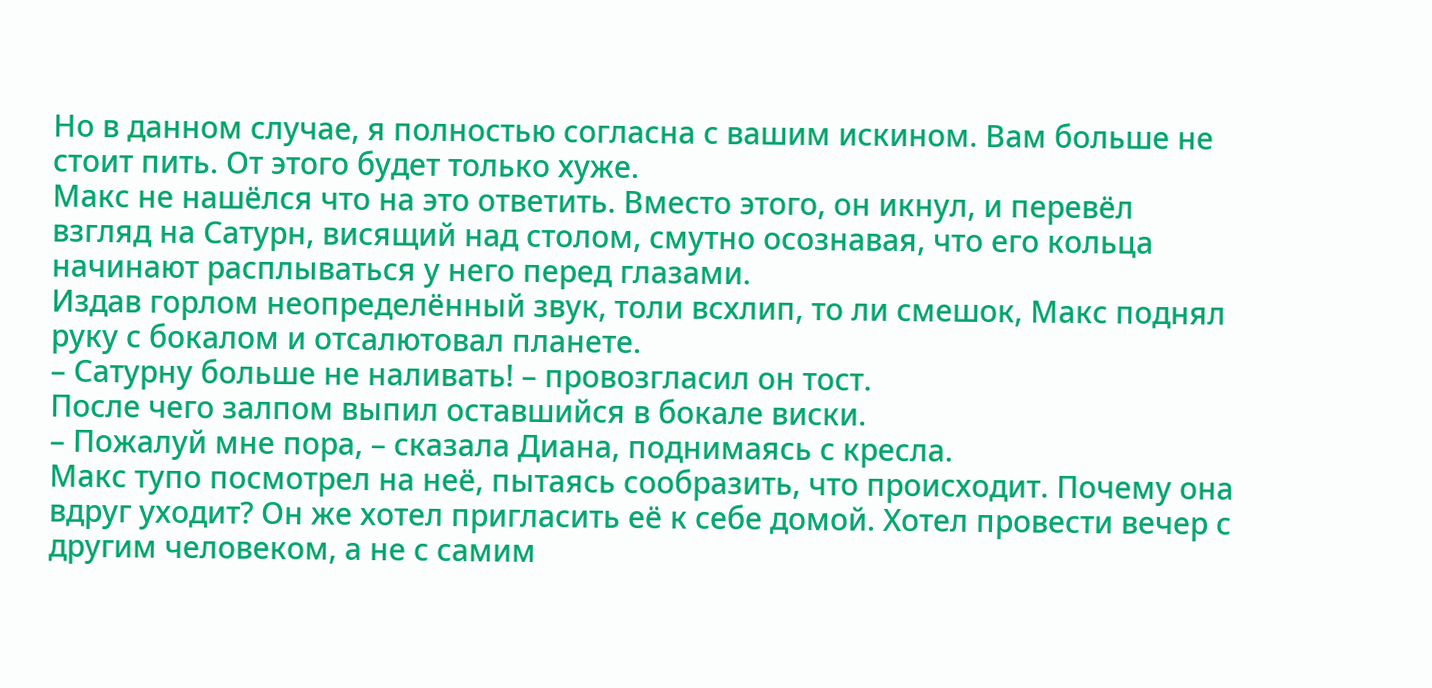Но в данном случае, я полностью согласна с вашим искином. Вам больше не стоит пить. От этого будет только хуже.
Макс не нашёлся что на это ответить. Вместо этого, он икнул, и перевёл взгляд на Сатурн, висящий над столом, смутно осознавая, что его кольца начинают расплываться у него перед глазами.
Издав горлом неопределённый звук, толи всхлип, то ли смешок, Макс поднял руку с бокалом и отсалютовал планете.
– Сатурну больше не наливать! – провозгласил он тост.
После чего залпом выпил оставшийся в бокале виски.
– Пожалуй мне пора, – сказала Диана, поднимаясь с кресла.
Макс тупо посмотрел на неё, пытаясь сообразить, что происходит. Почему она вдруг уходит? Он же хотел пригласить её к себе домой. Хотел провести вечер с другим человеком, а не с самим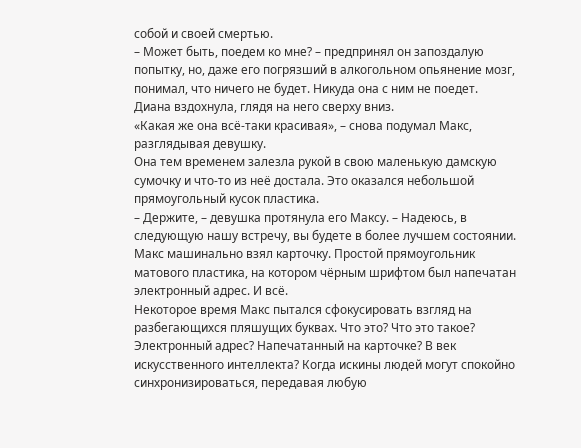собой и своей смертью.
– Может быть, поедем ко мне? – предпринял он запоздалую попытку, но, даже его погрязший в алкогольном опьянение мозг, понимал, что ничего не будет. Никуда она с ним не поедет.
Диана вздохнула, глядя на него сверху вниз.
«Какая же она всё-таки красивая», – снова подумал Макс, разглядывая девушку.
Она тем временем залезла рукой в свою маленькую дамскую сумочку и что-то из неё достала. Это оказался небольшой прямоугольный кусок пластика.
– Держите, – девушка протянула его Максу. – Надеюсь, в следующую нашу встречу, вы будете в более лучшем состоянии.
Макс машинально взял карточку. Простой прямоугольник матового пластика, на котором чёрным шрифтом был напечатан электронный адрес. И всё.
Некоторое время Макс пытался сфокусировать взгляд на разбегающихся пляшущих буквах. Что это? Что это такое? Электронный адрес? Напечатанный на карточке? В век искусственного интеллекта? Когда искины людей могут спокойно синхронизироваться, передавая любую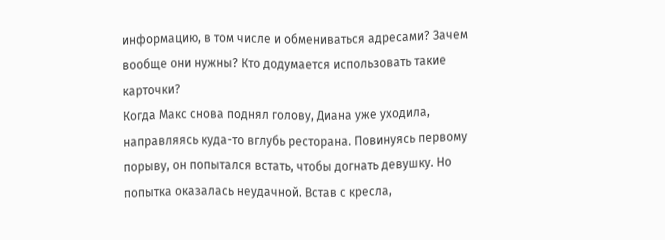информацию, в том числе и обмениваться адресами? Зачем вообще они нужны? Кто додумается использовать такие карточки?
Когда Макс снова поднял голову, Диана уже уходила, направляясь куда-то вглубь ресторана. Повинуясь первому порыву, он попытался встать, чтобы догнать девушку. Но попытка оказалась неудачной. Встав с кресла,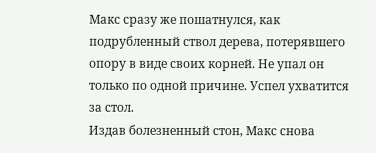Макс сразу же пошатнулся, как подрубленный ствол дерева, потерявшего опору в виде своих корней. Не упал он только по одной причине. Успел ухватится за стол.
Издав болезненный стон, Макс снова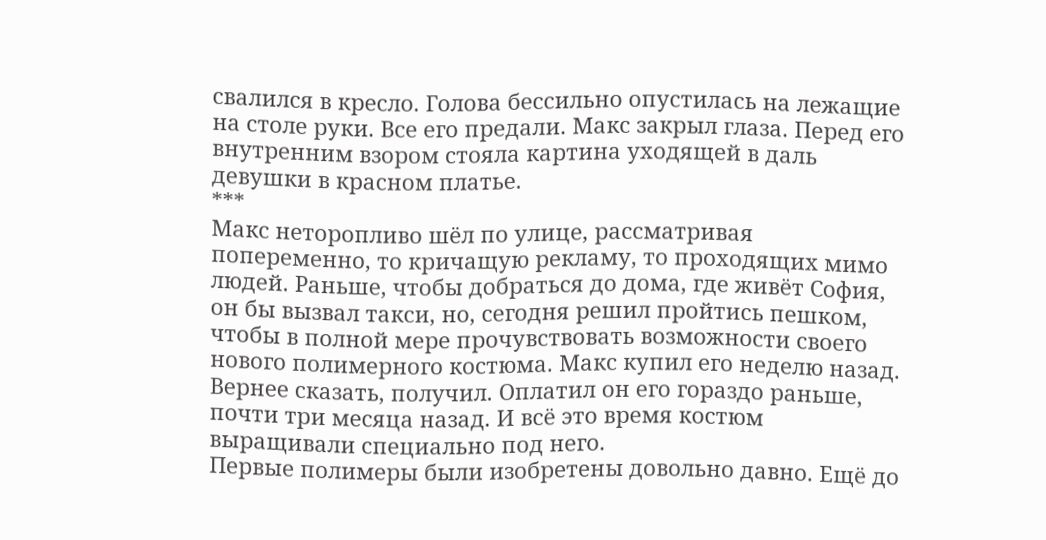свалился в кресло. Голова бессильно опустилась на лежащие на столе руки. Все его предали. Макс закрыл глаза. Перед его внутренним взором стояла картина уходящей в даль девушки в красном платье.
***
Макс неторопливо шёл по улице, рассматривая попеременно, то кричащую рекламу, то проходящих мимо людей. Раньше, чтобы добраться до дома, где живёт София, он бы вызвал такси, но, сегодня решил пройтись пешком, чтобы в полной мере прочувствовать возможности своего нового полимерного костюма. Макс купил его неделю назад. Вернее сказать, получил. Оплатил он его гораздо раньше, почти три месяца назад. И всё это время костюм выращивали специально под него.
Первые полимеры были изобретены довольно давно. Ещё до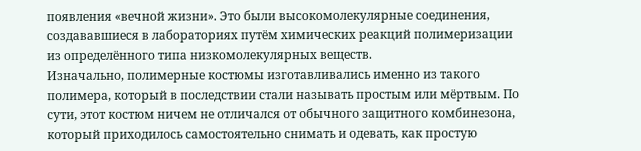появления «вечной жизни». Это были высокомолекулярные соединения, создававшиеся в лабораториях путём химических реакций полимеризации из определённого типа низкомолекулярных веществ.
Изначально, полимерные костюмы изготавливались именно из такого полимера, который в последствии стали называть простым или мёртвым. По сути, этот костюм ничем не отличался от обычного защитного комбинезона, который приходилось самостоятельно снимать и одевать, как простую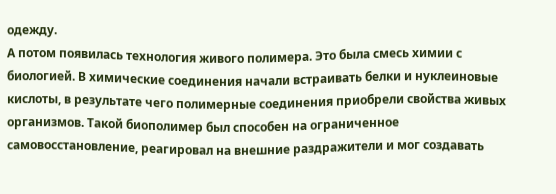одежду.
А потом появилась технология живого полимера. Это была смесь химии с биологией. В химические соединения начали встраивать белки и нуклеиновые кислоты, в результате чего полимерные соединения приобрели свойства живых организмов. Такой биополимер был способен на ограниченное самовосстановление, реагировал на внешние раздражители и мог создавать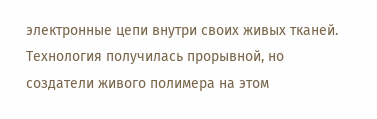электронные цепи внутри своих живых тканей.
Технология получилась прорывной, но создатели живого полимера на этом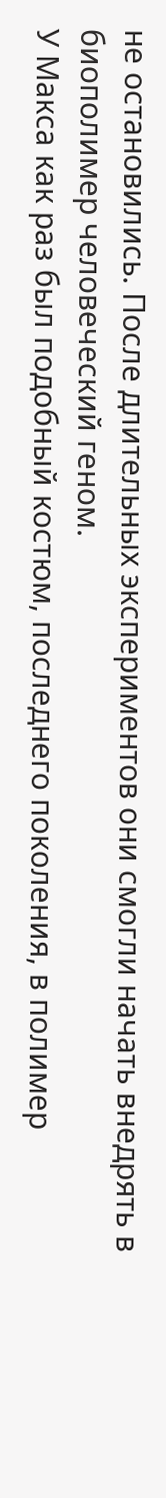не остановились. После длительных экспериментов они смогли начать внедрять в биополимер человеческий геном.
У Макса как раз был подобный костюм, последнего поколения, в полимер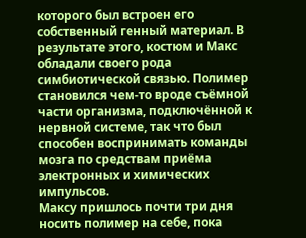которого был встроен его собственный генный материал. В результате этого, костюм и Макс обладали своего рода симбиотической связью. Полимер становился чем-то вроде съёмной части организма, подключённой к нервной системе, так что был способен воспринимать команды мозга по средствам приёма электронных и химических импульсов.
Максу пришлось почти три дня носить полимер на себе, пока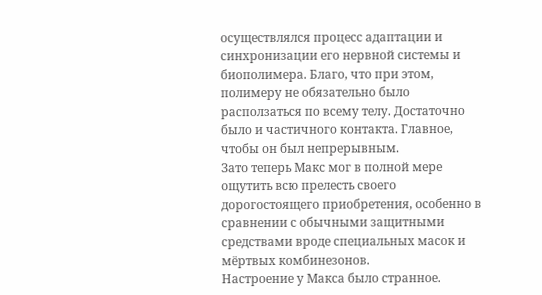осуществлялся процесс адаптации и синхронизации его нервной системы и биополимера. Благо, что при этом, полимеру не обязательно было расползаться по всему телу. Достаточно было и частичного контакта. Главное, чтобы он был непрерывным.
Зато теперь Макс мог в полной мере ощутить всю прелесть своего дорогостоящего приобретения, особенно в сравнении с обычными защитными средствами вроде специальных масок и мёртвых комбинезонов.
Настроение у Макса было странное.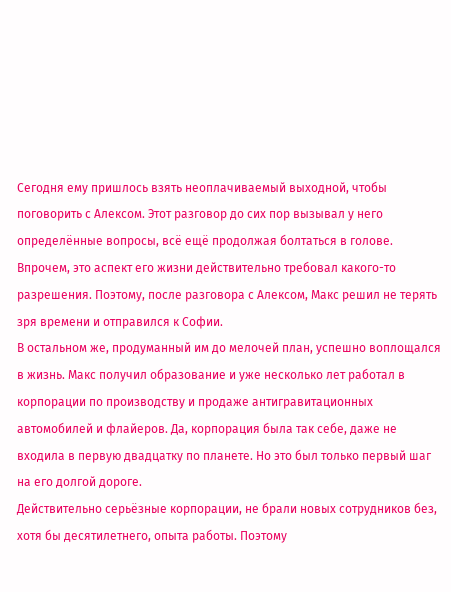Сегодня ему пришлось взять неоплачиваемый выходной, чтобы поговорить с Алексом. Этот разговор до сих пор вызывал у него определённые вопросы, всё ещё продолжая болтаться в голове. Впрочем, это аспект его жизни действительно требовал какого-то разрешения. Поэтому, после разговора с Алексом, Макс решил не терять зря времени и отправился к Софии.
В остальном же, продуманный им до мелочей план, успешно воплощался в жизнь. Макс получил образование и уже несколько лет работал в корпорации по производству и продаже антигравитационных автомобилей и флайеров. Да, корпорация была так себе, даже не входила в первую двадцатку по планете. Но это был только первый шаг на его долгой дороге.
Действительно серьёзные корпорации, не брали новых сотрудников без, хотя бы десятилетнего, опыта работы. Поэтому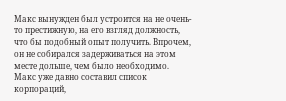Макс вынужден был устроится на не очень-то престижную, на его взгляд должность, что бы подобный опыт получить. Впрочем, он не собирался задерживаться на этом месте дольше, чем было необходимо. Макс уже давно составил список корпораций,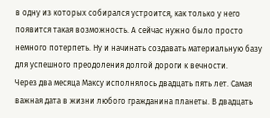в одну из которых собирался устроится, как только у него появится такая возможность. А сейчас нужно было просто немного потерпеть. Ну и начинать создавать материальную базу для успешного преодоления долгой дороги к вечности.
Через два месяца Максу исполнялось двадцать пять лет. Самая важная дата в жизни любого гражданина планеты. В двадцать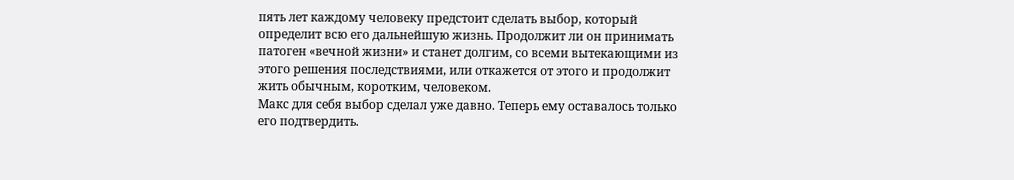пять лет каждому человеку предстоит сделать выбор, который определит всю его дальнейшую жизнь. Продолжит ли он принимать патоген «вечной жизни» и станет долгим, со всеми вытекающими из этого решения последствиями, или откажется от этого и продолжит жить обычным, коротким, человеком.
Макс для себя выбор сделал уже давно. Теперь ему оставалось только его подтвердить.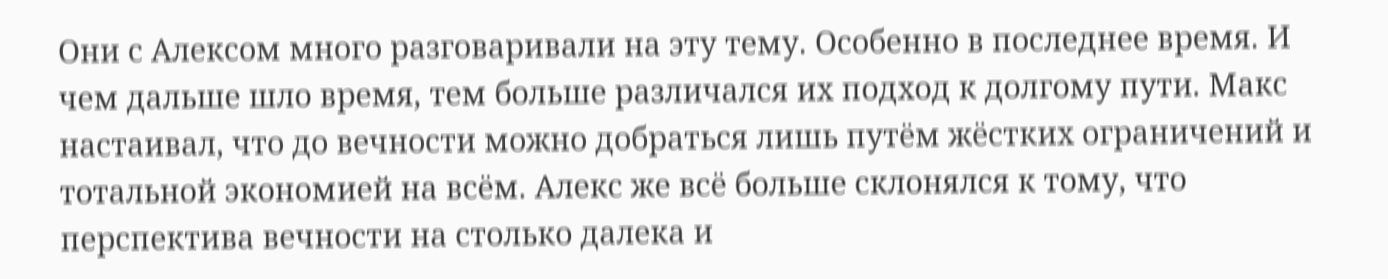Они с Алексом много разговаривали на эту тему. Особенно в последнее время. И чем дальше шло время, тем больше различался их подход к долгому пути. Макс настаивал, что до вечности можно добраться лишь путём жёстких ограничений и тотальной экономией на всём. Алекс же всё больше склонялся к тому, что перспектива вечности на столько далека и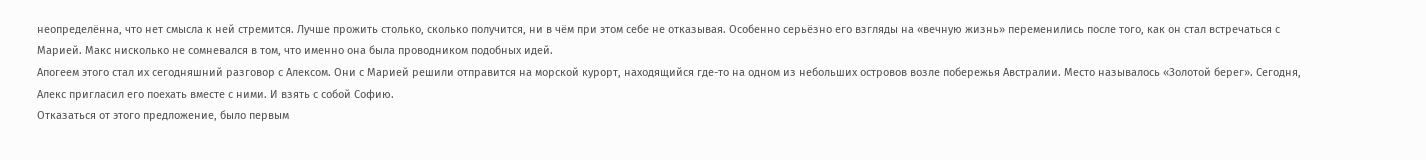неопределённа, что нет смысла к ней стремится. Лучше прожить столько, сколько получится, ни в чём при этом себе не отказывая. Особенно серьёзно его взгляды на «вечную жизнь» переменились после того, как он стал встречаться с Марией. Макс нисколько не сомневался в том, что именно она была проводником подобных идей.
Апогеем этого стал их сегодняшний разговор с Алексом. Они с Марией решили отправится на морской курорт, находящийся где-то на одном из небольших островов возле побережья Австралии. Место называлось «Золотой берег». Сегодня, Алекс пригласил его поехать вместе с ними. И взять с собой Софию.
Отказаться от этого предложение, было первым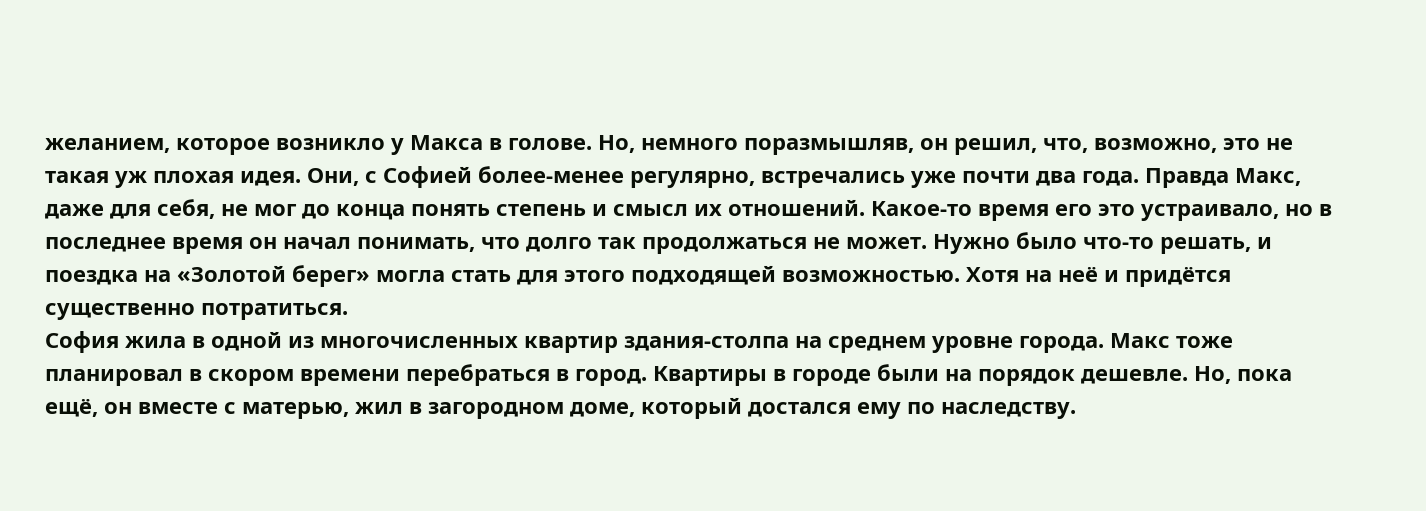желанием, которое возникло у Макса в голове. Но, немного поразмышляв, он решил, что, возможно, это не такая уж плохая идея. Они, с Софией более-менее регулярно, встречались уже почти два года. Правда Макс, даже для себя, не мог до конца понять степень и смысл их отношений. Какое-то время его это устраивало, но в последнее время он начал понимать, что долго так продолжаться не может. Нужно было что-то решать, и поездка на «Золотой берег» могла стать для этого подходящей возможностью. Хотя на неё и придётся существенно потратиться.
София жила в одной из многочисленных квартир здания-столпа на среднем уровне города. Макс тоже планировал в скором времени перебраться в город. Квартиры в городе были на порядок дешевле. Но, пока ещё, он вместе с матерью, жил в загородном доме, который достался ему по наследству.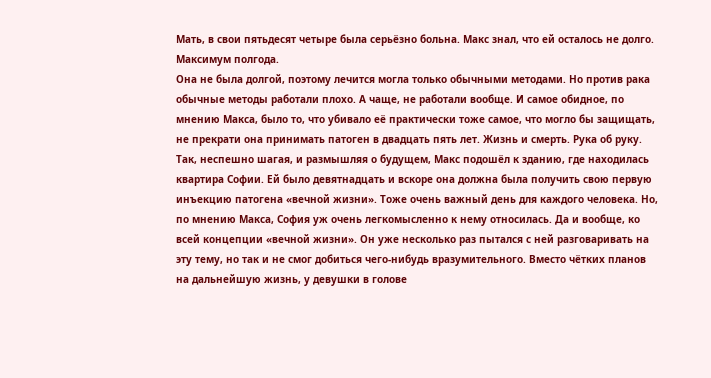Мать, в свои пятьдесят четыре была серьёзно больна. Макс знал, что ей осталось не долго. Максимум полгода.
Она не была долгой, поэтому лечится могла только обычными методами. Но против рака обычные методы работали плохо. А чаще, не работали вообще. И самое обидное, по мнению Макса, было то, что убивало её практически тоже самое, что могло бы защищать, не прекрати она принимать патоген в двадцать пять лет. Жизнь и смерть. Рука об руку.
Так, неспешно шагая, и размышляя о будущем, Макс подошёл к зданию, где находилась квартира Софии. Ей было девятнадцать и вскоре она должна была получить свою первую инъекцию патогена «вечной жизни». Тоже очень важный день для каждого человека. Но, по мнению Макса, София уж очень легкомысленно к нему относилась. Да и вообще, ко всей концепции «вечной жизни». Он уже несколько раз пытался с ней разговаривать на эту тему, но так и не смог добиться чего-нибудь вразумительного. Вместо чётких планов на дальнейшую жизнь, у девушки в голове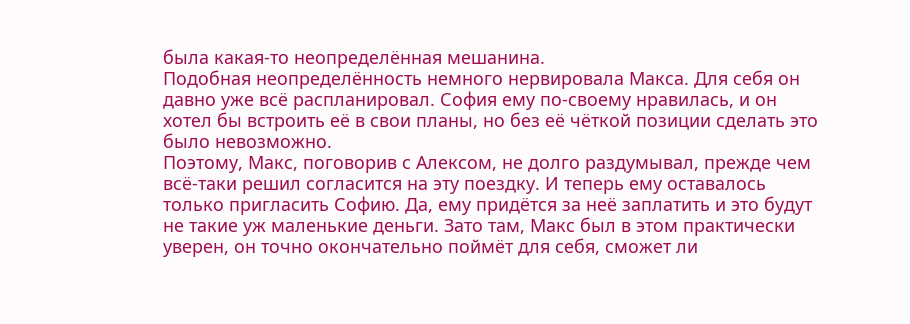была какая-то неопределённая мешанина.
Подобная неопределённость немного нервировала Макса. Для себя он давно уже всё распланировал. София ему по-своему нравилась, и он хотел бы встроить её в свои планы, но без её чёткой позиции сделать это было невозможно.
Поэтому, Макс, поговорив с Алексом, не долго раздумывал, прежде чем всё-таки решил согласится на эту поездку. И теперь ему оставалось только пригласить Софию. Да, ему придётся за неё заплатить и это будут не такие уж маленькие деньги. Зато там, Макс был в этом практически уверен, он точно окончательно поймёт для себя, сможет ли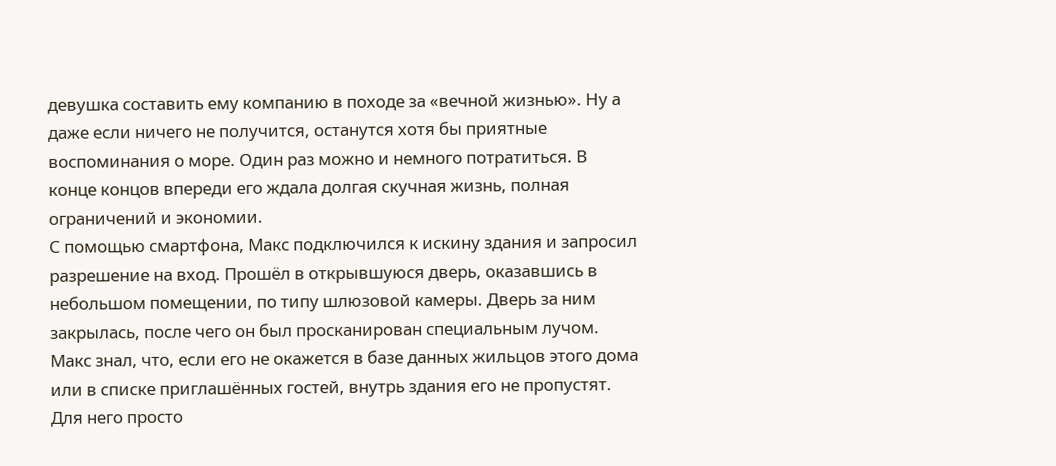девушка составить ему компанию в походе за «вечной жизнью». Ну а даже если ничего не получится, останутся хотя бы приятные воспоминания о море. Один раз можно и немного потратиться. В конце концов впереди его ждала долгая скучная жизнь, полная ограничений и экономии.
С помощью смартфона, Макс подключился к искину здания и запросил разрешение на вход. Прошёл в открывшуюся дверь, оказавшись в небольшом помещении, по типу шлюзовой камеры. Дверь за ним закрылась, после чего он был просканирован специальным лучом. Макс знал, что, если его не окажется в базе данных жильцов этого дома или в списке приглашённых гостей, внутрь здания его не пропустят. Для него просто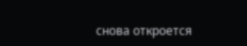снова откроется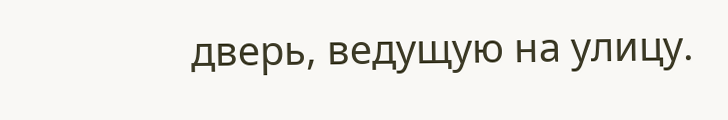дверь, ведущую на улицу.